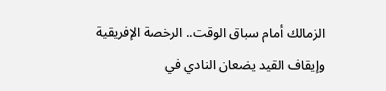الزمالك أمام سباق الوقت.. الرخصة الإفريقية وإيقاف القيد يضعان النادي في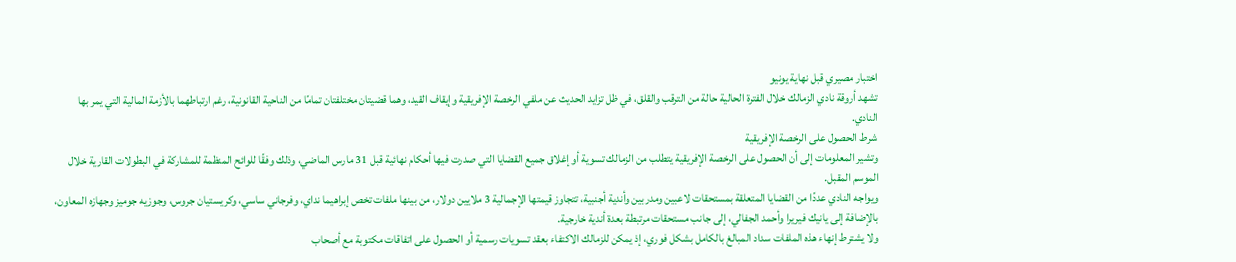اختبار مصيري قبل نهاية يونيو
تشهد أروقة نادي الزمالك خلال الفترة الحالية حالة من الترقب والقلق، في ظل تزايد الحديث عن ملفي الرخصة الإفريقية وإيقاف القيد، وهما قضيتان مختلفتان تمامًا من الناحية القانونية، رغم ارتباطهما بالأزمة المالية التي يمر بها النادي.
شرط الحصول على الرخصة الإفريقية
وتشير المعلومات إلى أن الحصول على الرخصة الإفريقية يتطلب من الزمالك تسوية أو إغلاق جميع القضايا التي صدرت فيها أحكام نهائية قبل 31 مارس الماضي، وذلك وفقًا للوائح المنظمة للمشاركة في البطولات القارية خلال الموسم المقبل.
ويواجه النادي عددًا من القضايا المتعلقة بمستحقات لاعبين ومدربين وأندية أجنبية، تتجاوز قيمتها الإجمالية 3 ملايين دولار، من بينها ملفات تخص إبراهيما نداي، وفرجاني ساسي، وكريستيان جروس، وجوزيه جوميز وجهازه المعاون، بالإضافة إلى يانيك فيريرا وأحمد الجفالي، إلى جانب مستحقات مرتبطة بعدة أندية خارجية.
ولا يشترط إنهاء هذه الملفات سداد المبالغ بالكامل بشكل فوري، إذ يمكن للزمالك الاكتفاء بعقد تسويات رسمية أو الحصول على اتفاقات مكتوبة مع أصحاب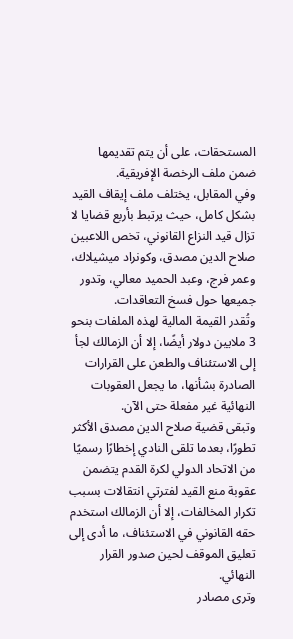المستحقات، على أن يتم تقديمها ضمن ملف الرخصة الإفريقية.
وفي المقابل، يختلف ملف إيقاف القيد بشكل كامل، حيث يرتبط بأربع قضايا لا تزال قيد النزاع القانوني، تخص اللاعبين صلاح الدين مصدق، وكونراد ميشيلاك، وعمر فرج، وعبد الحميد معالي، وتدور جميعها حول فسخ التعاقدات.
وتُقدر القيمة المالية لهذه الملفات بنحو 3 ملايين دولار أيضًا، إلا أن الزمالك لجأ إلى الاستئناف والطعن على القرارات الصادرة بشأنها، ما يجعل العقوبات النهائية غير مفعلة حتى الآن.
وتبقى قضية صلاح الدين مصدق الأكثر تطورًا، بعدما تلقى النادي إخطارًا رسميًا من الاتحاد الدولي لكرة القدم يتضمن عقوبة منع القيد لفترتي انتقالات بسبب تكرار المخالفات، إلا أن الزمالك استخدم حقه القانوني في الاستئناف، ما أدى إلى تعليق الموقف لحين صدور القرار النهائي.
وترى مصادر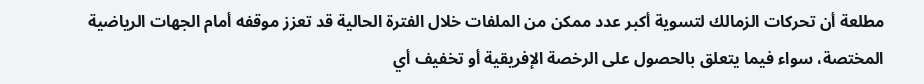مطلعة أن تحركات الزمالك لتسوية أكبر عدد ممكن من الملفات خلال الفترة الحالية قد تعزز موقفه أمام الجهات الرياضية المختصة، سواء فيما يتعلق بالحصول على الرخصة الإفريقية أو تخفيف أي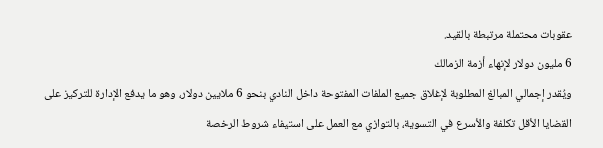عقوبات محتملة مرتبطة بالقيد.
6 مليون دولار لإنهاء أزمة الزمالك
ويُقدر إجمالي المبالغ المطلوبة لإغلاق جميع الملفات المفتوحة داخل النادي بنحو 6 ملايين دولار، وهو ما يدفع الإدارة للتركيز على القضايا الأقل تكلفة والأسرع في التسوية، بالتوازي مع العمل على استيفاء شروط الرخصة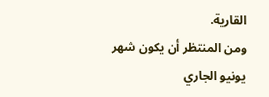القارية.
ومن المنتظر أن يكون شهر يونيو الجاري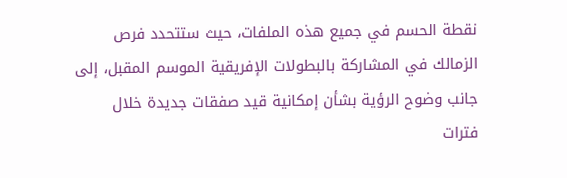نقطة الحسم في جميع هذه الملفات، حيث ستتحدد فرص الزمالك في المشاركة بالبطولات الإفريقية الموسم المقبل، إلى جانب وضوح الرؤية بشأن إمكانية قيد صفقات جديدة خلال فترات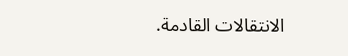الانتقالات القادمة.